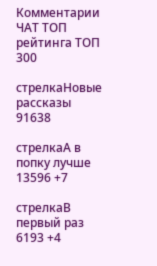Комментарии ЧАТ ТОП рейтинга ТОП 300

стрелкаНовые рассказы 91638

стрелкаА в попку лучше 13596 +7

стрелкаВ первый раз 6193 +4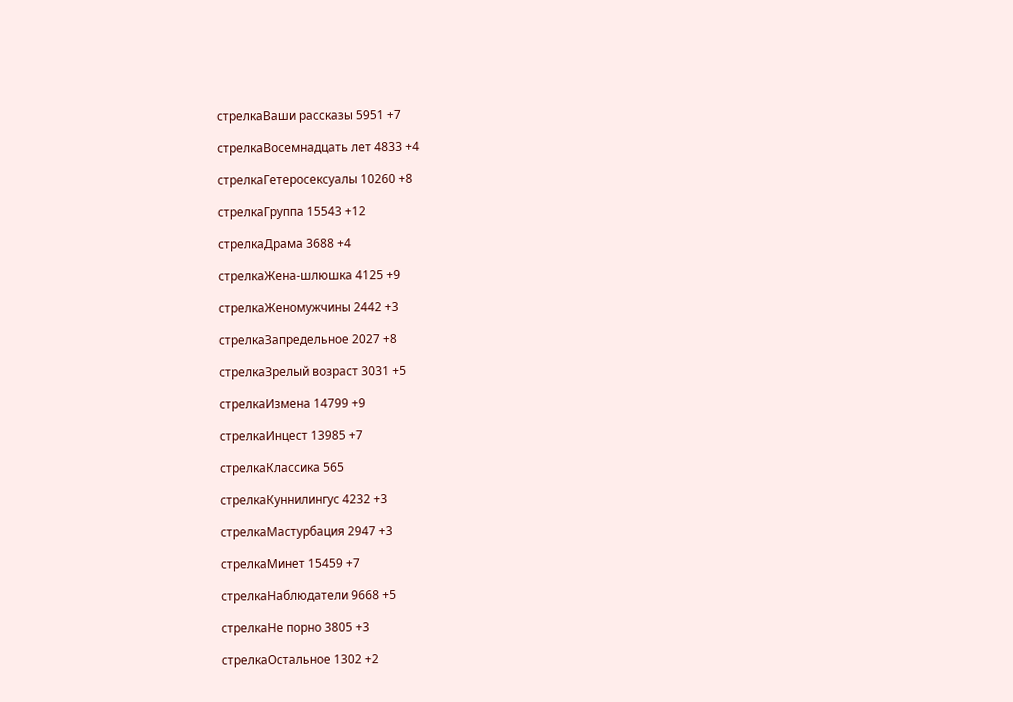стрелкаВаши рассказы 5951 +7

стрелкаВосемнадцать лет 4833 +4

стрелкаГетеросексуалы 10260 +8

стрелкаГруппа 15543 +12

стрелкаДрама 3688 +4

стрелкаЖена-шлюшка 4125 +9

стрелкаЖеномужчины 2442 +3

стрелкаЗапредельное 2027 +8

стрелкаЗрелый возраст 3031 +5

стрелкаИзмена 14799 +9

стрелкаИнцест 13985 +7

стрелкаКлассика 565

стрелкаКуннилингус 4232 +3

стрелкаМастурбация 2947 +3

стрелкаМинет 15459 +7

стрелкаНаблюдатели 9668 +5

стрелкаНе порно 3805 +3

стрелкаОстальное 1302 +2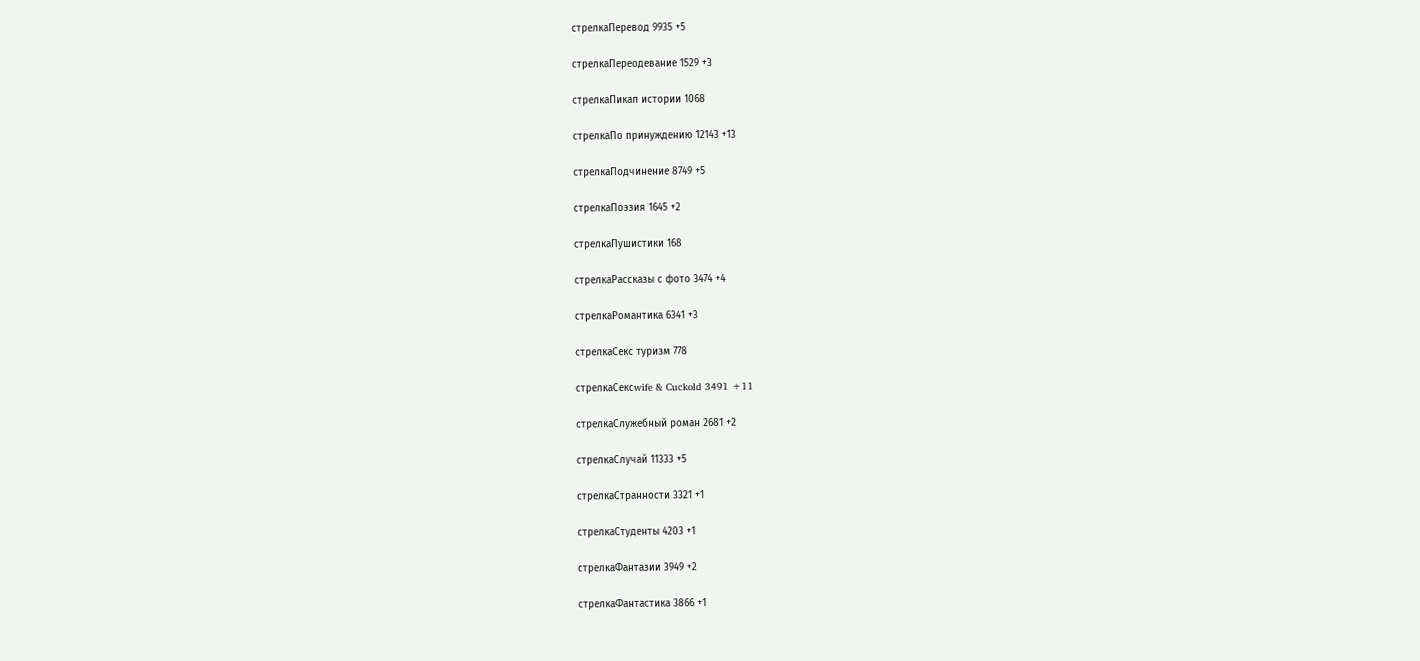стрелкаПеревод 9935 +5

стрелкаПереодевание 1529 +3

стрелкаПикап истории 1068

стрелкаПо принуждению 12143 +13

стрелкаПодчинение 8749 +5

стрелкаПоэзия 1645 +2

стрелкаПушистики 168

стрелкаРассказы с фото 3474 +4

стрелкаРомантика 6341 +3

стрелкаСекс туризм 778

стрелкаСексwife & Cuckold 3491 +11

стрелкаСлужебный роман 2681 +2

стрелкаСлучай 11333 +5

стрелкаСтранности 3321 +1

стрелкаСтуденты 4203 +1

стрелкаФантазии 3949 +2

стрелкаФантастика 3866 +1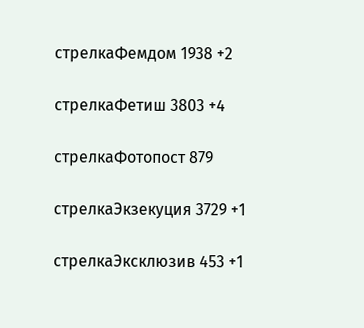стрелкаФемдом 1938 +2

стрелкаФетиш 3803 +4

стрелкаФотопост 879

стрелкаЭкзекуция 3729 +1

стрелкаЭксклюзив 453 +1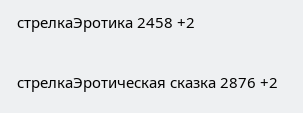стрелкаЭротика 2458 +2

стрелкаЭротическая сказка 2876 +2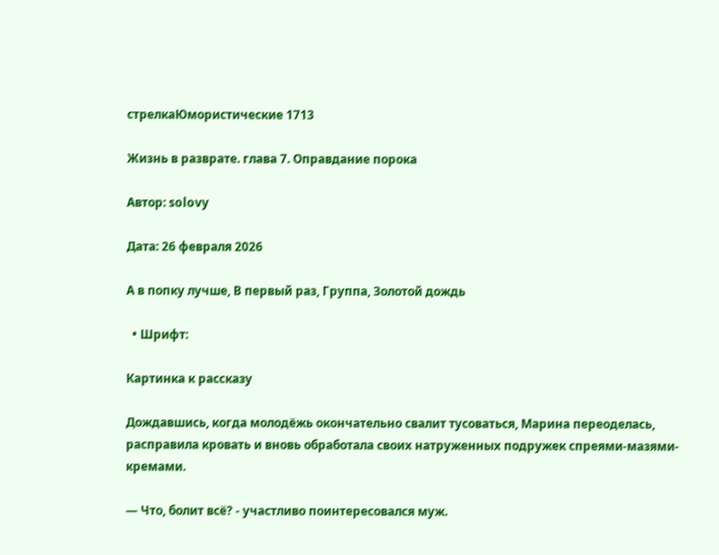стрелкаЮмористические 1713

Жизнь в разврате. глава 7. Оправдание порока

Автор: solovy

Дата: 26 февраля 2026

А в попку лучше, В первый раз, Группа, Золотой дождь

  • Шрифт:

Картинка к рассказу

Дождавшись, когда молодёжь окончательно свалит тусоваться, Марина переоделась, расправила кровать и вновь обработала своих натруженных подружек спреями-мазями-кремами.

— Что, болит всё? - участливо поинтересовался муж.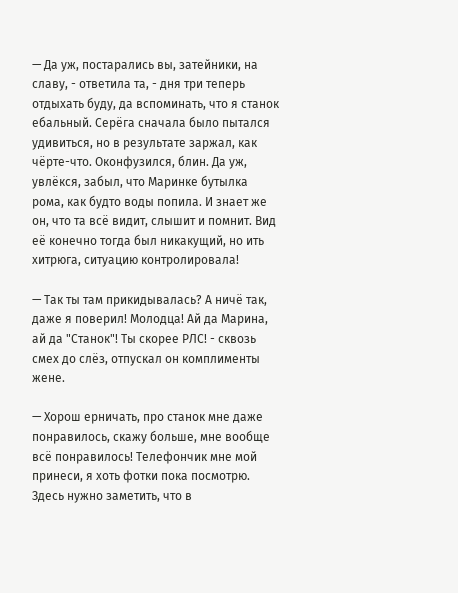— Да уж, постарались вы, затейники, на славу, - ответила та, - дня три теперь отдыхать буду, да вспоминать, что я станок ебальный. Серёга сначала было пытался удивиться, но в результате заржал, как чёрте-что. Оконфузился, блин. Да уж, увлёкся, забыл, что Маринке бутылка рома, как будто воды попила. И знает же он, что та всё видит, слышит и помнит. Вид её конечно тогда был никакущий, но ить хитрюга, ситуацию контролировала!

— Так ты там прикидывалась? А ничё так, даже я поверил! Молодца! Ай да Марина, ай да "Станок"! Ты скорее РЛС! - сквозь смех до слёз, отпускал он комплименты жене.

— Хорош ерничать, про станок мне даже понравилось, скажу больше, мне вообще всё понравилось! Телефончик мне мой принеси, я хоть фотки пока посмотрю. Здесь нужно заметить, что в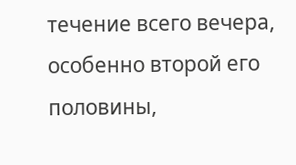течение всего вечера, особенно второй его половины,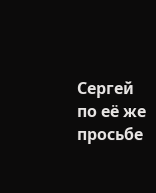Сергей по её же просьбе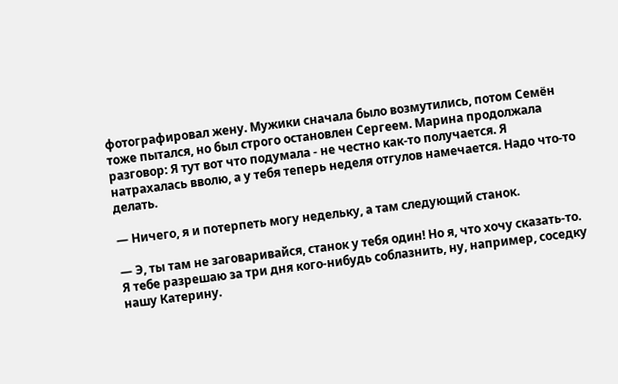фотографировал жену. Мужики сначала было возмутились, потом Семён тоже пытался, но был строго остановлен Сергеем. Марина продолжала разговор: Я тут вот что подумала - не честно как-то получается. Я натрахалась вволю, а у тебя теперь неделя отгулов намечается. Надо что-то делать.

— Ничего, я и потерпеть могу недельку, а там следующий станок.

— Э, ты там не заговаривайся, станок у тебя один! Но я, что хочу сказать-то. Я тебе разрешаю за три дня кого-нибудь соблазнить, ну, например, соседку нашу Катерину.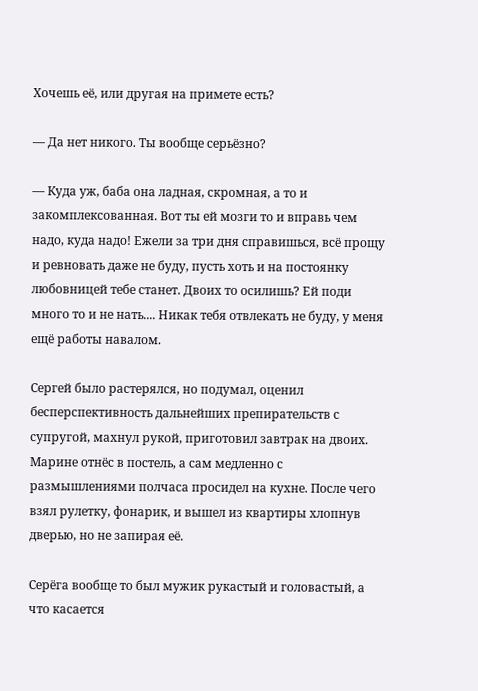Хочешь её, или другая на примете есть?

— Да нет никого. Ты вообще серьёзно?

— Куда уж, баба она ладная, скромная, а то и закомплексованная. Вот ты ей мозги то и вправь чем надо, куда надо! Ежели за три дня справишься, всё прощу и ревновать даже не буду, пусть хоть и на постоянку любовницей тебе станет. Двоих то осилишь? Ей поди много то и не нать.... Никак тебя отвлекать не буду, у меня ещё работы навалом.

Сергей было растерялся, но подумал, оценил бесперспективность дальнейших препирательств с супругой, махнул рукой, приготовил завтрак на двоих. Марине отнёс в постель, а сам медленно с размышлениями полчаса просидел на кухне. После чего взял рулетку, фонарик, и вышел из квартиры хлопнув дверью, но не запирая её.

Серёга вообще то был мужик рукастый и головастый, а что касается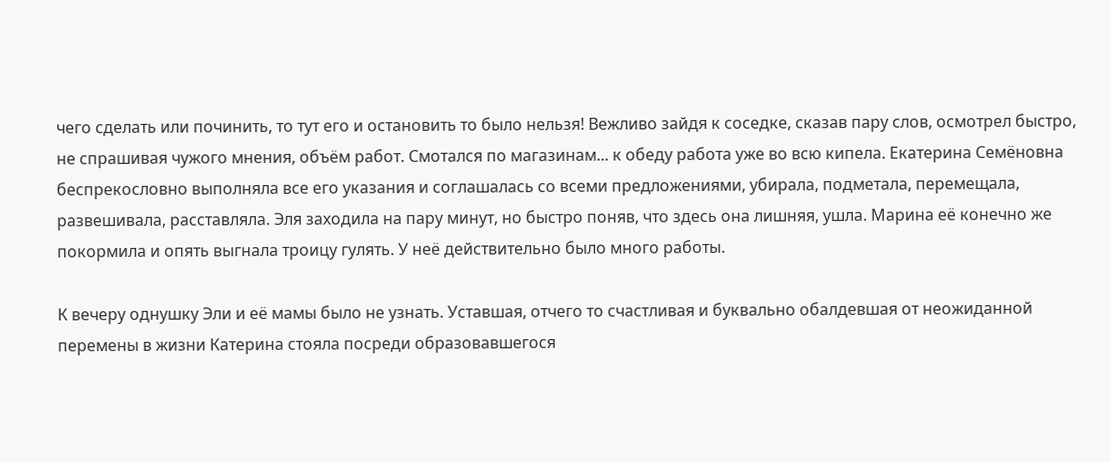чего сделать или починить, то тут его и остановить то было нельзя! Вежливо зайдя к соседке, сказав пару слов, осмотрел быстро, не спрашивая чужого мнения, объём работ. Смотался по магазинам... к обеду работа уже во всю кипела. Екатерина Семёновна беспрекословно выполняла все его указания и соглашалась со всеми предложениями, убирала, подметала, перемещала, развешивала, расставляла. Эля заходила на пару минут, но быстро поняв, что здесь она лишняя, ушла. Марина её конечно же покормила и опять выгнала троицу гулять. У неё действительно было много работы.

К вечеру однушку Эли и её мамы было не узнать. Уставшая, отчего то счастливая и буквально обалдевшая от неожиданной перемены в жизни Катерина стояла посреди образовавшегося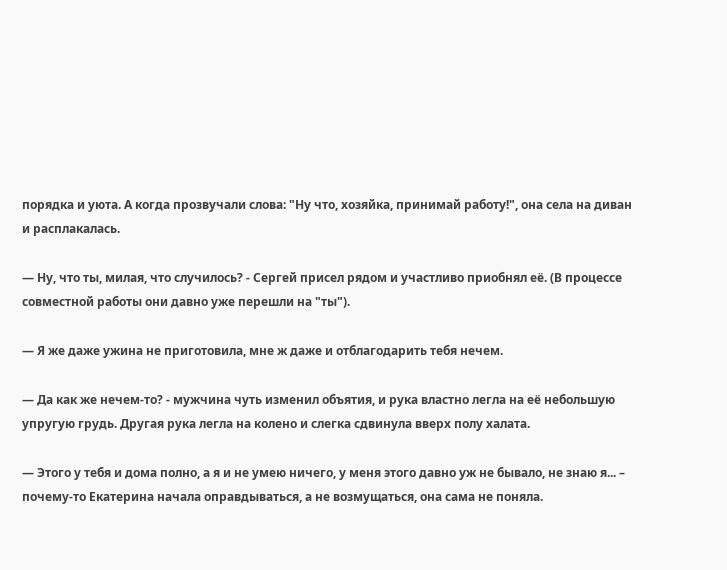порядка и уюта. А когда прозвучали слова: "Ну что, хозяйка, принимай работу!", она села на диван и расплакалась.

— Ну, что ты, милая, что случилось? - Сергей присел рядом и участливо приобнял её. (В процессе совместной работы они давно уже перешли на "ты").

— Я же даже ужина не приготовила, мне ж даже и отблагодарить тебя нечем.

— Да как же нечем-то? - мужчина чуть изменил объятия, и рука властно легла на её небольшую упругую грудь. Другая рука легла на колено и слегка сдвинула вверх полу халата.

— Этого у тебя и дома полно, а я и не умею ничего, у меня этого давно уж не бывало, не знаю я... – почему-то Екатерина начала оправдываться, а не возмущаться, она сама не поняла.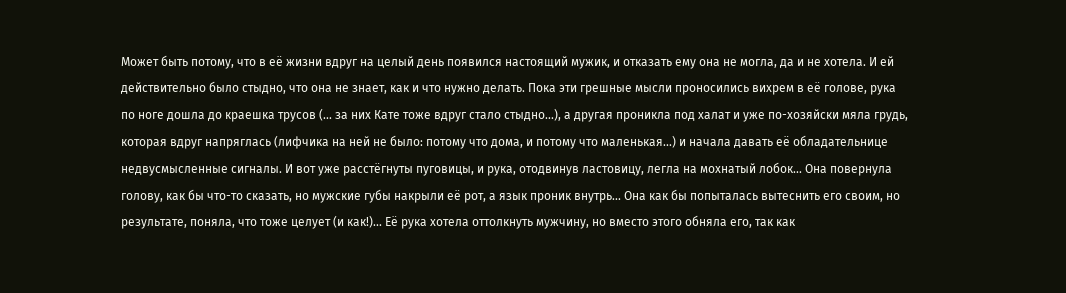Может быть потому, что в её жизни вдруг на целый день появился настоящий мужик, и отказать ему она не могла, да и не хотела. И ей действительно было стыдно, что она не знает, как и что нужно делать. Пока эти грешные мысли проносились вихрем в её голове, рука по ноге дошла до краешка трусов (... за них Кате тоже вдруг стало стыдно...), а другая проникла под халат и уже по-хозяйски мяла грудь, которая вдруг напряглась (лифчика на ней не было: потому что дома, и потому что маленькая...) и начала давать её обладательнице недвусмысленные сигналы. И вот уже расстёгнуты пуговицы, и рука, отодвинув ластовицу, легла на мохнатый лобок... Она повернула голову, как бы что-то сказать, но мужские губы накрыли её рот, а язык проник внутрь... Она как бы попыталась вытеснить его своим, но результате, поняла, что тоже целует (и как!)... Её рука хотела оттолкнуть мужчину, но вместо этого обняла его, так как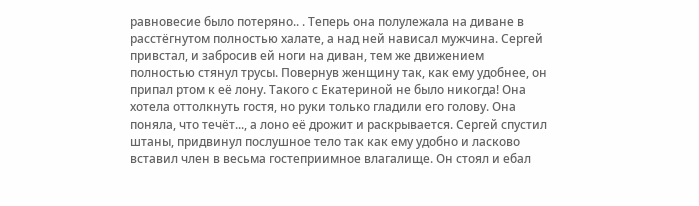равновесие было потеряно.. . Теперь она полулежала на диване в расстёгнутом полностью халате, а над ней нависал мужчина. Сергей привстал, и забросив ей ноги на диван, тем же движением полностью стянул трусы. Повернув женщину так, как ему удобнее, он припал ртом к её лону. Такого с Екатериной не было никогда! Она хотела оттолкнуть гостя, но руки только гладили его голову. Она поняла, что течёт..., а лоно её дрожит и раскрывается. Сергей спустил штаны, придвинул послушное тело так как ему удобно и ласково вставил член в весьма гостеприимное влагалище. Он стоял и ебал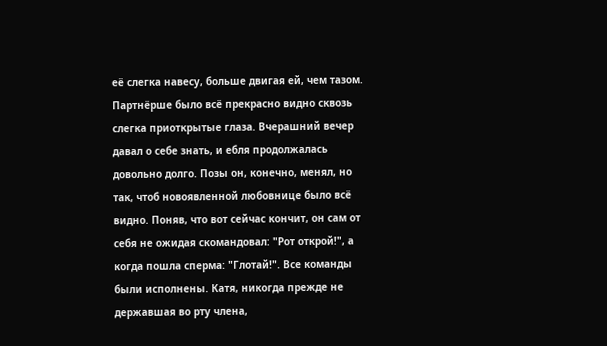её слегка навесу, больше двигая ей, чем тазом. Партнёрше было всё прекрасно видно сквозь слегка приоткрытые глаза. Вчерашний вечер давал о себе знать, и ебля продолжалась довольно долго. Позы он, конечно, менял, но так, чтоб новоявленной любовнице было всё видно. Поняв, что вот сейчас кончит, он сам от себя не ожидая скомандовал: "Рот открой!", а когда пошла сперма: "Глотай!". Все команды были исполнены. Катя, никогда прежде не державшая во рту члена,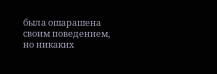была ошарашена своим поведением, но никаких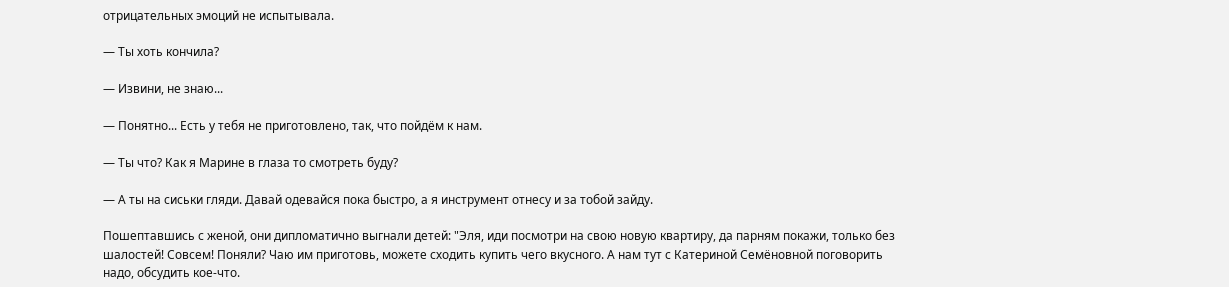отрицательных эмоций не испытывала.

— Ты хоть кончила?

— Извини, не знаю...

— Понятно... Есть у тебя не приготовлено, так, что пойдём к нам.

— Ты что? Как я Марине в глаза то смотреть буду?

— А ты на сиськи гляди. Давай одевайся пока быстро, а я инструмент отнесу и за тобой зайду.

Пошептавшись с женой, они дипломатично выгнали детей: "Эля, иди посмотри на свою новую квартиру, да парням покажи, только без шалостей! Совсем! Поняли? Чаю им приготовь, можете сходить купить чего вкусного. А нам тут с Катериной Семёновной поговорить надо, обсудить кое-что.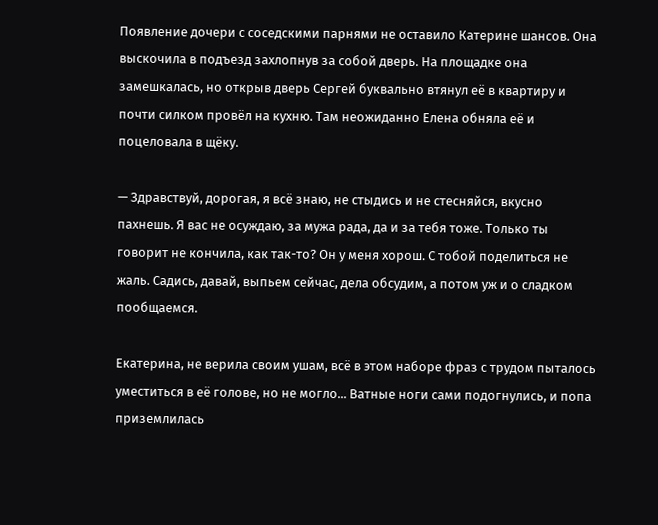Появление дочери с соседскими парнями не оставило Катерине шансов. Она выскочила в подъезд захлопнув за собой дверь. На площадке она замешкалась, но открыв дверь Сергей буквально втянул её в квартиру и почти силком провёл на кухню. Там неожиданно Елена обняла её и поцеловала в щёку.

— Здравствуй, дорогая, я всё знаю, не стыдись и не стесняйся, вкусно пахнешь. Я вас не осуждаю, за мужа рада, да и за тебя тоже. Только ты говорит не кончила, как так-то? Он у меня хорош. С тобой поделиться не жаль. Садись, давай, выпьем сейчас, дела обсудим, а потом уж и о сладком пообщаемся.

Екатерина, не верила своим ушам, всё в этом наборе фраз с трудом пыталось уместиться в её голове, но не могло... Ватные ноги сами подогнулись, и попа приземлилась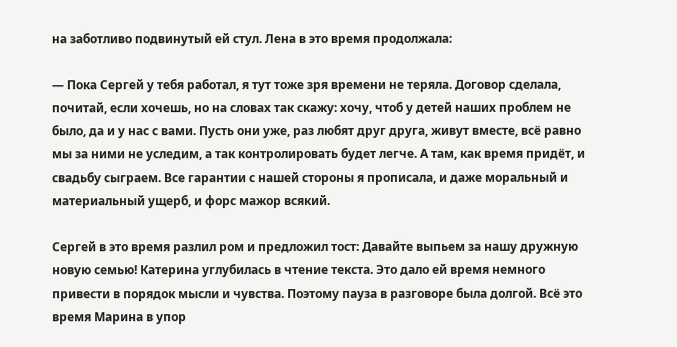на заботливо подвинутый ей стул. Лена в это время продолжала:

— Пока Сергей у тебя работал, я тут тоже зря времени не теряла. Договор сделала, почитай, если хочешь, но на словах так скажу: хочу, чтоб у детей наших проблем не было, да и у нас с вами. Пусть они уже, раз любят друг друга, живут вместе, всё равно мы за ними не уследим, а так контролировать будет легче. А там, как время придёт, и свадьбу сыграем. Все гарантии с нашей стороны я прописала, и даже моральный и материальный ущерб, и форс мажор всякий.

Сергей в это время разлил ром и предложил тост: Давайте выпьем за нашу дружную новую семью! Катерина углубилась в чтение текста. Это дало ей время немного привести в порядок мысли и чувства. Поэтому пауза в разговоре была долгой. Всё это время Марина в упор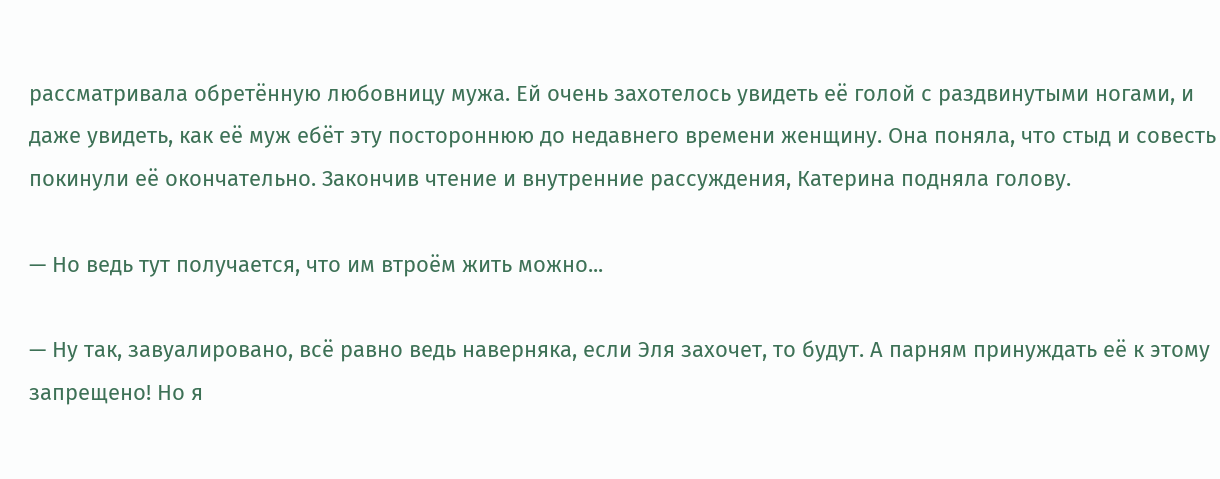рассматривала обретённую любовницу мужа. Ей очень захотелось увидеть её голой с раздвинутыми ногами, и даже увидеть, как её муж ебёт эту постороннюю до недавнего времени женщину. Она поняла, что стыд и совесть покинули её окончательно. Закончив чтение и внутренние рассуждения, Катерина подняла голову.

— Но ведь тут получается, что им втроём жить можно...

— Ну так, завуалировано, всё равно ведь наверняка, если Эля захочет, то будут. А парням принуждать её к этому запрещено! Но я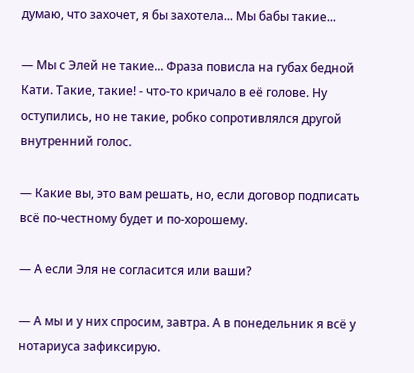думаю, что захочет, я бы захотела... Мы бабы такие...

— Мы с Элей не такие... Фраза повисла на губах бедной Кати. Такие, такие! - что-то кричало в её голове. Ну оступились, но не такие, робко сопротивлялся другой внутренний голос.

— Какие вы, это вам решать, но, если договор подписать всё по-честному будет и по-хорошему.

— А если Эля не согласится или ваши?

— А мы и у них спросим, завтра. А в понедельник я всё у нотариуса зафиксирую.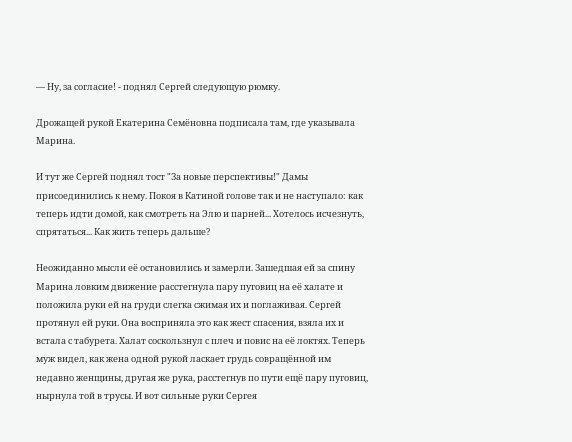— Ну, за согласие! - поднял Сергей следующую рюмку.

Дрожащей рукой Екатерина Семёновна подписала там, где указывала Марина.

И тут же Сергей поднял тост "За новые перспективы!" Дамы присоединились к нему. Покоя в Катиной голове так и не наступало: как теперь идти домой, как смотреть на Элю и парней... Хотелось исчезнуть, спрятаться... Как жить теперь дальше?

Неожиданно мысли её остановились и замерли. Зашедшая ей за спину Марина ловким движение расстегнула пару пуговиц на её халате и положила руки ей на груди слегка сжимая их и поглаживая. Сергей протянул ей руки. Она восприняла это как жест спасения, взяла их и встала с табурета. Халат соскользнул с плеч и повис на её локтях. Теперь муж видел, как жена одной рукой ласкает грудь совращённой им недавно женщины, другая же рука, расстегнув по пути ещё пару пуговиц, нырнула той в трусы. И вот сильные руки Сергея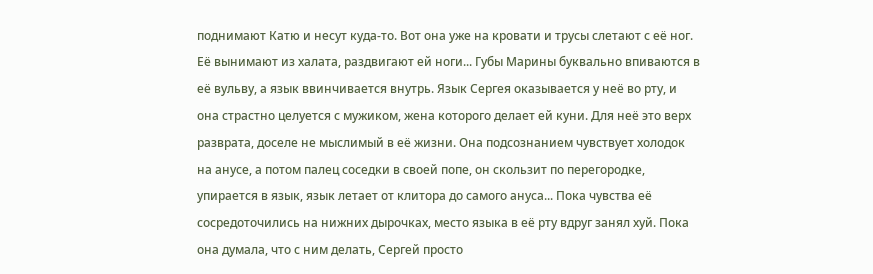поднимают Катю и несут куда-то. Вот она уже на кровати и трусы слетают с её ног. Её вынимают из халата, раздвигают ей ноги... Губы Марины буквально впиваются в её вульву, а язык ввинчивается внутрь. Язык Сергея оказывается у неё во рту, и она страстно целуется с мужиком, жена которого делает ей куни. Для неё это верх разврата, доселе не мыслимый в её жизни. Она подсознанием чувствует холодок на анусе, а потом палец соседки в своей попе, он скользит по перегородке, упирается в язык, язык летает от клитора до самого ануса... Пока чувства её сосредоточились на нижних дырочках, место языка в её рту вдруг занял хуй. Пока она думала, что с ним делать, Сергей просто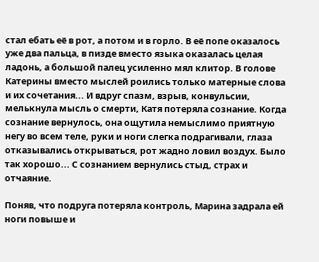стал ебать её в рот, а потом и в горло. В её попе оказалось уже два пальца, в пизде вместо языка оказалась целая ладонь, а большой палец усиленно мял клитор. В голове Катерины вместо мыслей роились только матерные слова и их сочетания... И вдруг спазм, взрыв, конвульсии, мелькнула мысль о смерти, Катя потеряла сознание. Когда сознание вернулось, она ощутила немыслимо приятную негу во всем теле, руки и ноги слегка подрагивали, глаза отказывались открываться, рот жадно ловил воздух. Было так хорошо... С сознанием вернулись стыд, страх и отчаяние.

Поняв, что подруга потеряла контроль, Марина задрала ей ноги повыше и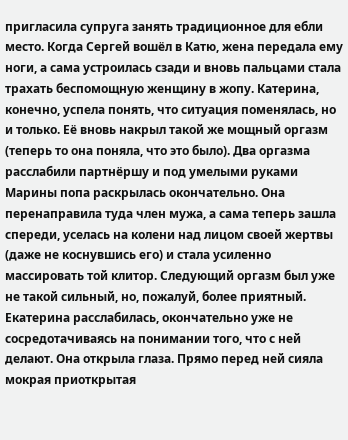пригласила супруга занять традиционное для ебли место. Когда Сергей вошёл в Катю, жена передала ему ноги, а сама устроилась сзади и вновь пальцами стала трахать беспомощную женщину в жопу. Катерина, конечно, успела понять, что ситуация поменялась, но и только. Её вновь накрыл такой же мощный оргазм (теперь то она поняла, что это было). Два оргазма расслабили партнёршу и под умелыми руками Марины попа раскрылась окончательно. Она перенаправила туда член мужа, а сама теперь зашла спереди, уселась на колени над лицом своей жертвы (даже не коснувшись его) и стала усиленно массировать той клитор. Следующий оргазм был уже не такой сильный, но, пожалуй, более приятный. Екатерина расслабилась, окончательно уже не сосредотачиваясь на понимании того, что с ней делают. Она открыла глаза. Прямо перед ней сияла мокрая приоткрытая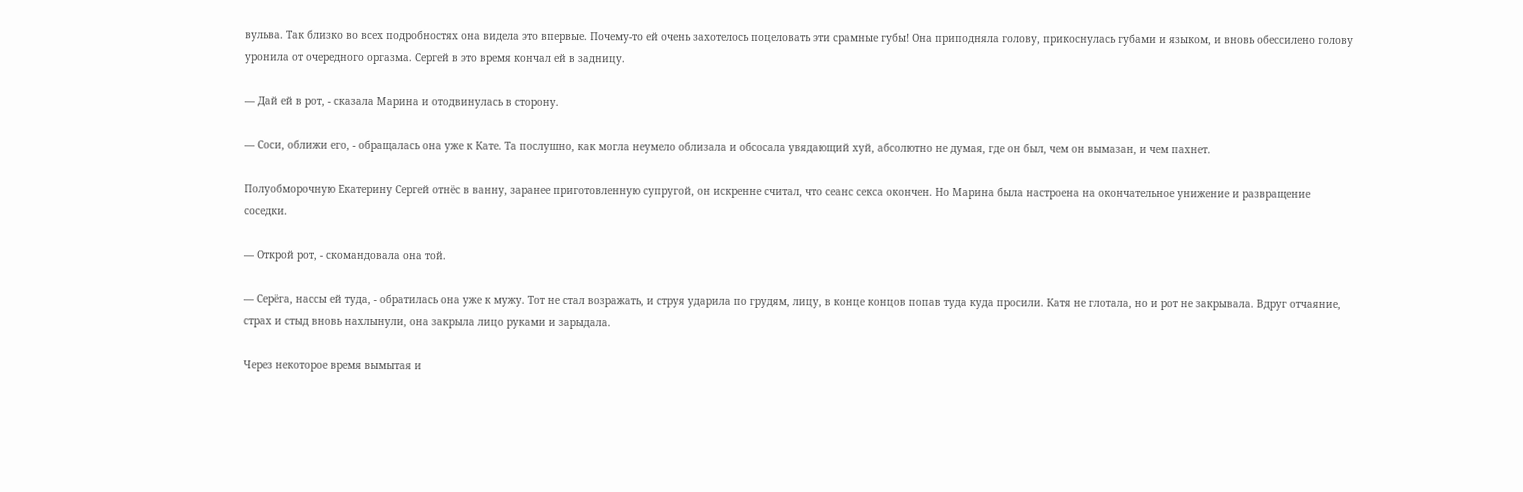вульва. Так близко во всех подробностях она видела это впервые. Почему-то ей очень захотелось поцеловать эти срамные губы! Она приподняла голову, прикоснулась губами и языком, и вновь обессилено голову уронила от очередного оргазма. Сергей в это время кончал ей в задницу.

— Дай ей в рот, - сказала Марина и отодвинулась в сторону.

— Соси, оближи его, - обращалась она уже к Кате. Та послушно, как могла неумело облизала и обсосала увядающий хуй, абсолютно не думая, где он был, чем он вымазан, и чем пахнет.

Полуобморочную Екатерину Сергей отнёс в ванну, заранее приготовленную супругой, он искренне считал, что сеанс секса окончен. Но Марина была настроена на окончательное унижение и развращение соседки.

— Открой рот, - скомандовала она той.

— Серёга, нассы ей туда, - обратилась она уже к мужу. Тот не стал возражать, и струя ударила по грудям, лицу, в конце концов попав туда куда просили. Катя не глотала, но и рот не закрывала. Вдруг отчаяние, страх и стыд вновь нахлынули, она закрыла лицо руками и зарыдала.

Через некоторое время вымытая и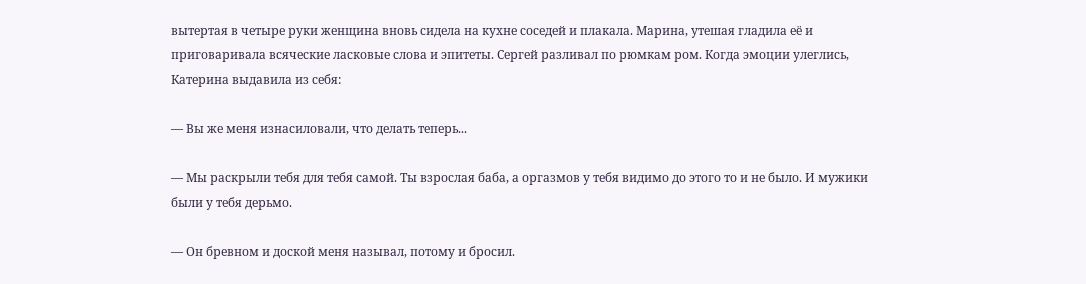вытертая в четыре руки женщина вновь сидела на кухне соседей и плакала. Марина, утешая гладила её и приговаривала всяческие ласковые слова и эпитеты. Сергей разливал по рюмкам ром. Когда эмоции улеглись, Катерина выдавила из себя:

— Вы же меня изнасиловали, что делать теперь...

— Мы раскрыли тебя для тебя самой. Ты взрослая баба, а оргазмов у тебя видимо до этого то и не было. И мужики были у тебя дерьмо.

— Он бревном и доской меня называл, потому и бросил.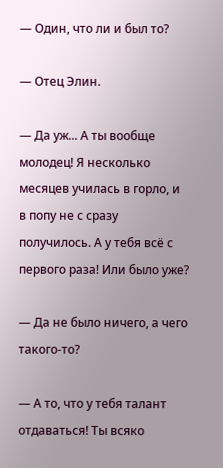— Один, что ли и был то?

— Отец Элин.

— Да уж... А ты вообще молодец! Я несколько месяцев училась в горло, и в попу не с сразу получилось. А у тебя всё с первого раза! Или было уже?

— Да не было ничего, а чего такого-то?

— А то, что у тебя талант отдаваться! Ты всяко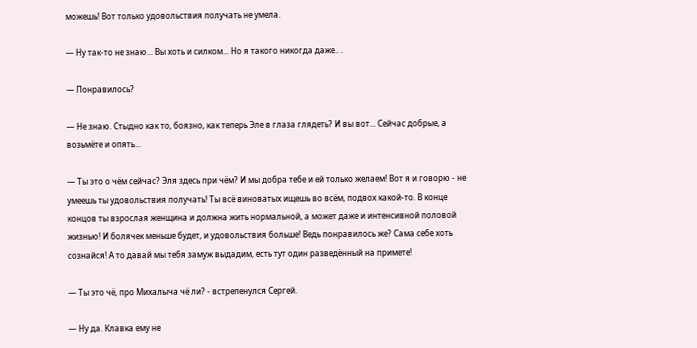можешь! Вот только удовольствия получать не умела.

— Ну так-то не знаю... Вы хоть и силком... Но я такого никогда даже.. .

— Понравилось?

— Не знаю. Стыдно как то, боязно, как теперь Эле в глаза глядеть? И вы вот... Сейчас добрые, а возьмёте и опять...

— Ты это о чём сейчас? Эля здесь при чём? И мы добра тебе и ей только желаем! Вот я и говорю - не умеешь ты удовольствия получать! Ты всё виноватых ищешь во всём, подвох какой-то. В конце концов ты взрослая женщина и должна жить нормальной, а может даже и интенсивной половой жизнью! И болячек меньше будет, и удовольствия больше! Ведь понравилось же? Сама себе хоть сознайся! А то давай мы тебя замуж выдадим, есть тут один разведённый на примете!

— Ты это чё, про Михалыча чё ли? - встрепенулся Сергей.

— Ну да. Клавка ему не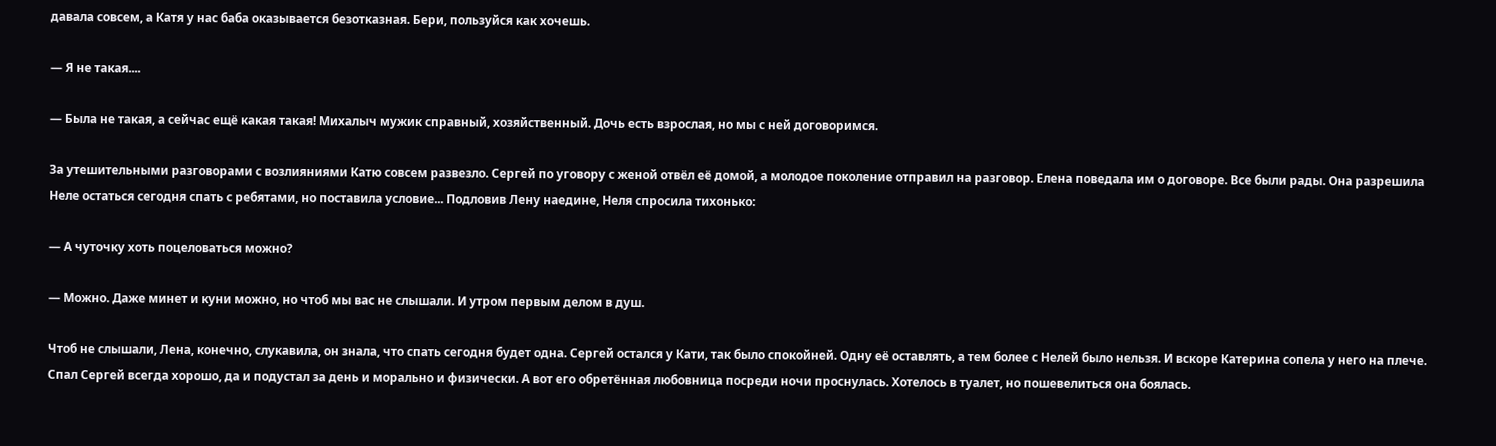давала совсем, а Катя у нас баба оказывается безотказная. Бери, пользуйся как хочешь.

— Я не такая....

— Была не такая, а сейчас ещё какая такая! Михалыч мужик справный, хозяйственный. Дочь есть взрослая, но мы с ней договоримся.

За утешительными разговорами с возлияниями Катю совсем развезло. Сергей по уговору с женой отвёл её домой, а молодое поколение отправил на разговор. Елена поведала им о договоре. Все были рады. Она разрешила Неле остаться сегодня спать с ребятами, но поставила условие... Подловив Лену наедине, Неля спросила тихонько:

— А чуточку хоть поцеловаться можно?

— Можно. Даже минет и куни можно, но чтоб мы вас не слышали. И утром первым делом в душ.

Чтоб не слышали, Лена, конечно, слукавила, он знала, что спать сегодня будет одна. Сергей остался у Кати, так было спокойней. Одну её оставлять, а тем более с Нелей было нельзя. И вскоре Катерина сопела у него на плече. Спал Сергей всегда хорошо, да и подустал за день и морально и физически. А вот его обретённая любовница посреди ночи проснулась. Хотелось в туалет, но пошевелиться она боялась.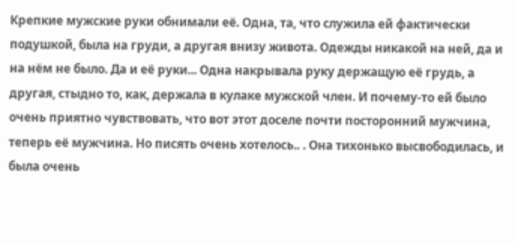Крепкие мужские руки обнимали её. Одна, та, что служила ей фактически подушкой, была на груди, а другая внизу живота. Одежды никакой на ней, да и на нём не было. Да и её руки... Одна накрывала руку держащую её грудь, а другая, стыдно то, как, держала в кулаке мужской член. И почему-то ей было очень приятно чувствовать, что вот этот доселе почти посторонний мужчина, теперь её мужчина. Но писять очень хотелось.. . Она тихонько высвободилась, и была очень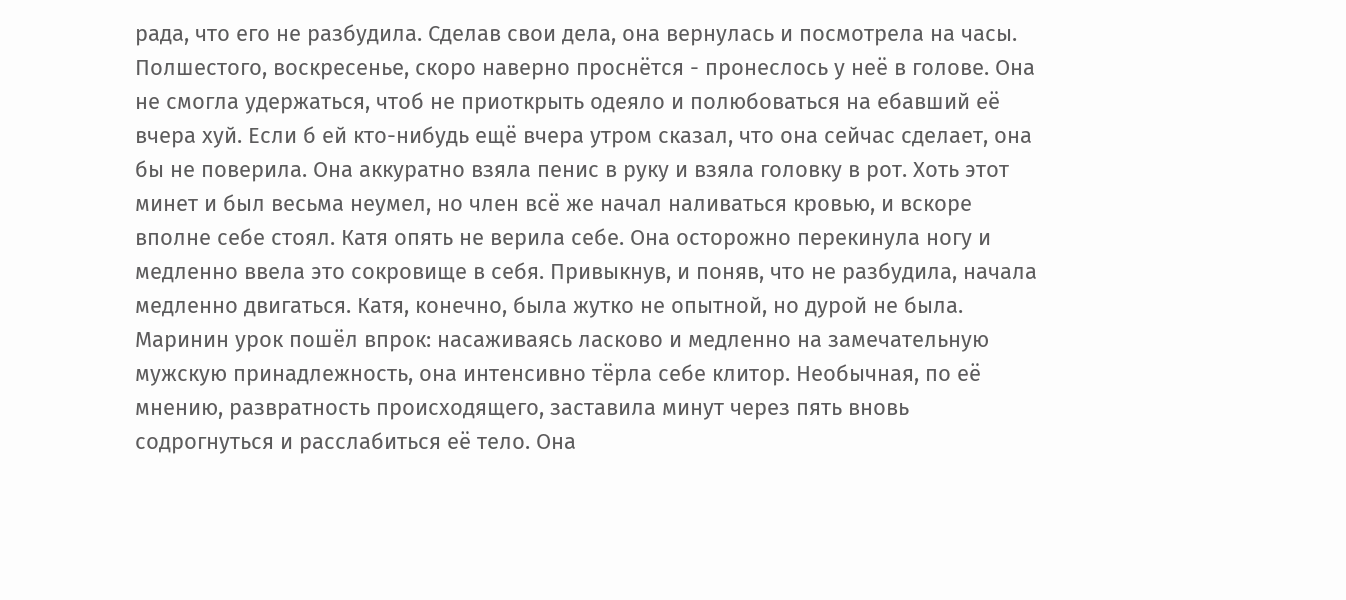рада, что его не разбудила. Сделав свои дела, она вернулась и посмотрела на часы. Полшестого, воскресенье, скоро наверно проснётся - пронеслось у неё в голове. Она не смогла удержаться, чтоб не приоткрыть одеяло и полюбоваться на ебавший её вчера хуй. Если б ей кто-нибудь ещё вчера утром сказал, что она сейчас сделает, она бы не поверила. Она аккуратно взяла пенис в руку и взяла головку в рот. Хоть этот минет и был весьма неумел, но член всё же начал наливаться кровью, и вскоре вполне себе стоял. Катя опять не верила себе. Она осторожно перекинула ногу и медленно ввела это сокровище в себя. Привыкнув, и поняв, что не разбудила, начала медленно двигаться. Катя, конечно, была жутко не опытной, но дурой не была. Маринин урок пошёл впрок: насаживаясь ласково и медленно на замечательную мужскую принадлежность, она интенсивно тёрла себе клитор. Необычная, по её мнению, развратность происходящего, заставила минут через пять вновь содрогнуться и расслабиться её тело. Она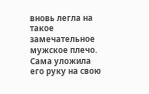вновь легла на такое замечательное мужское плечо. Сама уложила его руку на свою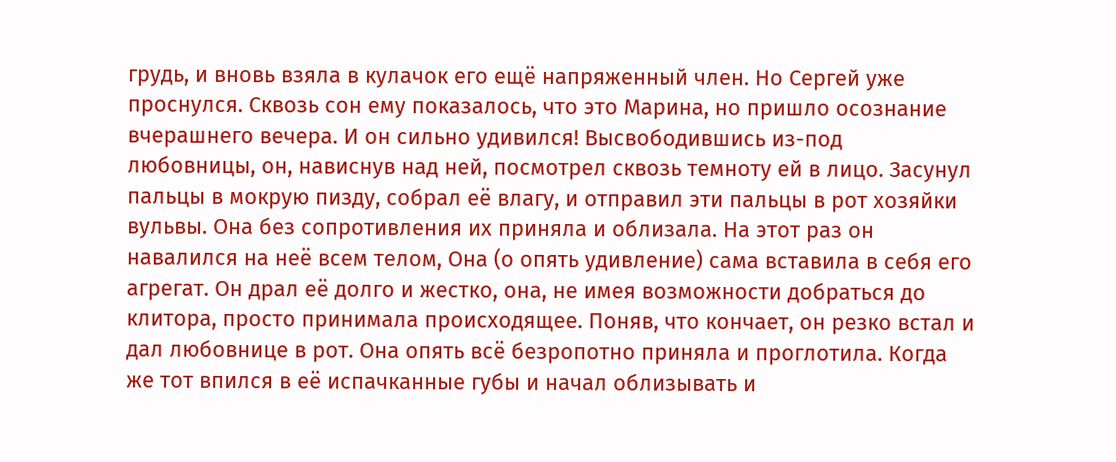грудь, и вновь взяла в кулачок его ещё напряженный член. Но Сергей уже проснулся. Сквозь сон ему показалось, что это Марина, но пришло осознание вчерашнего вечера. И он сильно удивился! Высвободившись из-под любовницы, он, нависнув над ней, посмотрел сквозь темноту ей в лицо. Засунул пальцы в мокрую пизду, собрал её влагу, и отправил эти пальцы в рот хозяйки вульвы. Она без сопротивления их приняла и облизала. На этот раз он навалился на неё всем телом, Она (о опять удивление) сама вставила в себя его агрегат. Он драл её долго и жестко, она, не имея возможности добраться до клитора, просто принимала происходящее. Поняв, что кончает, он резко встал и дал любовнице в рот. Она опять всё безропотно приняла и проглотила. Когда же тот впился в её испачканные губы и начал облизывать и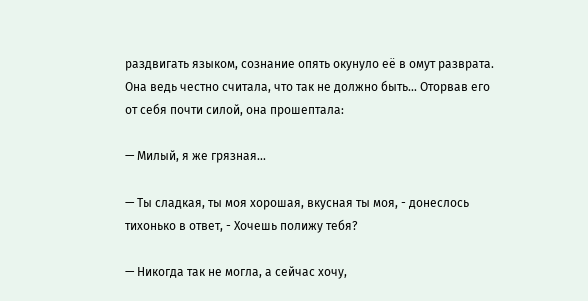раздвигать языком, сознание опять окунуло её в омут разврата. Она ведь честно считала, что так не должно быть... Оторвав его от себя почти силой, она прошептала:

— Милый, я же грязная...

— Ты сладкая, ты моя хорошая, вкусная ты моя, - донеслось тихонько в ответ, - Хочешь полижу тебя?

— Никогда так не могла, а сейчас хочу,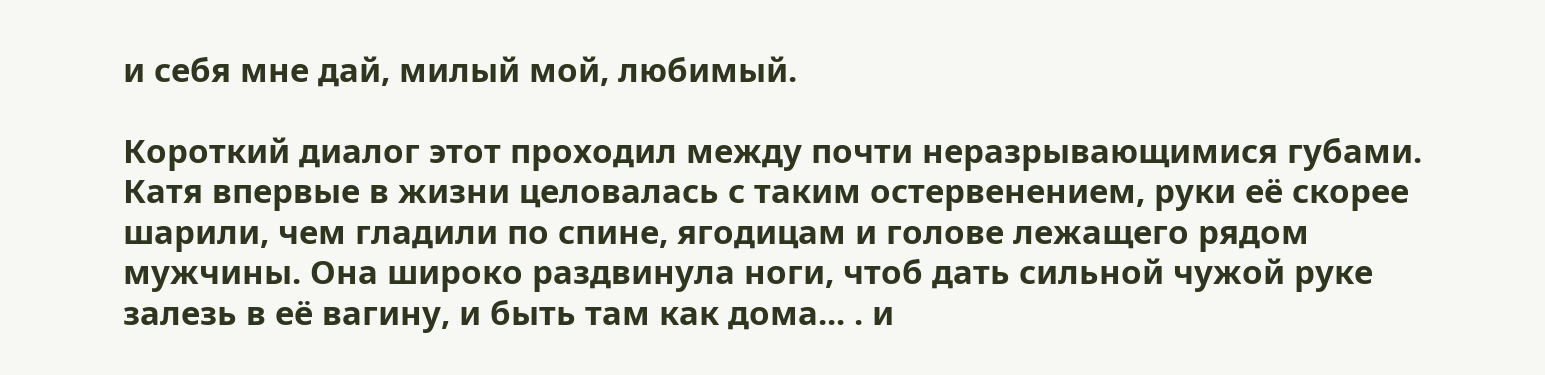и себя мне дай, милый мой, любимый.

Короткий диалог этот проходил между почти неразрывающимися губами. Катя впервые в жизни целовалась с таким остервенением, руки её скорее шарили, чем гладили по спине, ягодицам и голове лежащего рядом мужчины. Она широко раздвинула ноги, чтоб дать сильной чужой руке залезь в её вагину, и быть там как дома... . и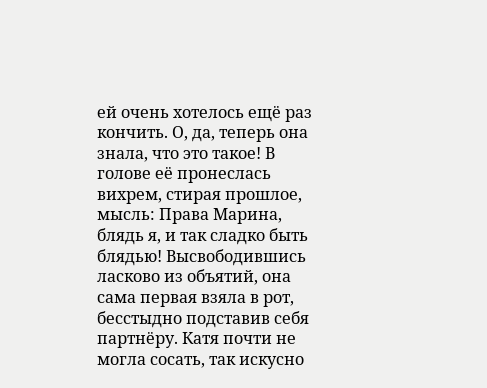ей очень хотелось ещё раз кончить. О, да, теперь она знала, что это такое! В голове её пронеслась вихрем, стирая прошлое, мысль: Права Марина, блядь я, и так сладко быть блядью! Высвободившись ласково из объятий, она сама первая взяла в рот, бесстыдно подставив себя партнёру. Катя почти не могла сосать, так искусно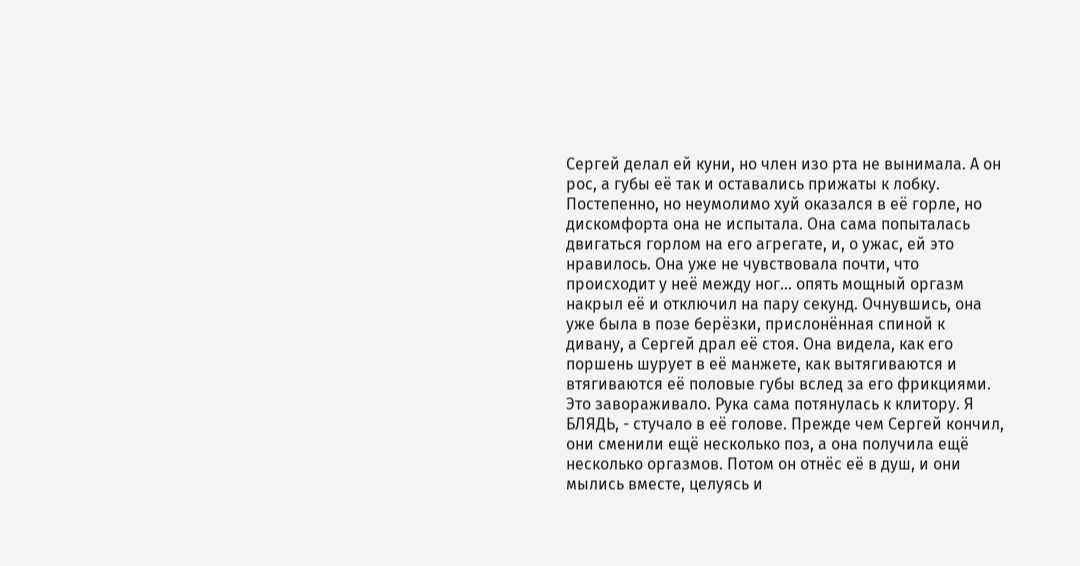Сергей делал ей куни, но член изо рта не вынимала. А он рос, а губы её так и оставались прижаты к лобку. Постепенно, но неумолимо хуй оказался в её горле, но дискомфорта она не испытала. Она сама попыталась двигаться горлом на его агрегате, и, о ужас, ей это нравилось. Она уже не чувствовала почти, что происходит у неё между ног... опять мощный оргазм накрыл её и отключил на пару секунд. Очнувшись, она уже была в позе берёзки, прислонённая спиной к дивану, а Сергей драл её стоя. Она видела, как его поршень шурует в её манжете, как вытягиваются и втягиваются её половые губы вслед за его фрикциями. Это завораживало. Рука сама потянулась к клитору. Я БЛЯДЬ, - стучало в её голове. Прежде чем Сергей кончил, они сменили ещё несколько поз, а она получила ещё несколько оргазмов. Потом он отнёс её в душ, и они мылись вместе, целуясь и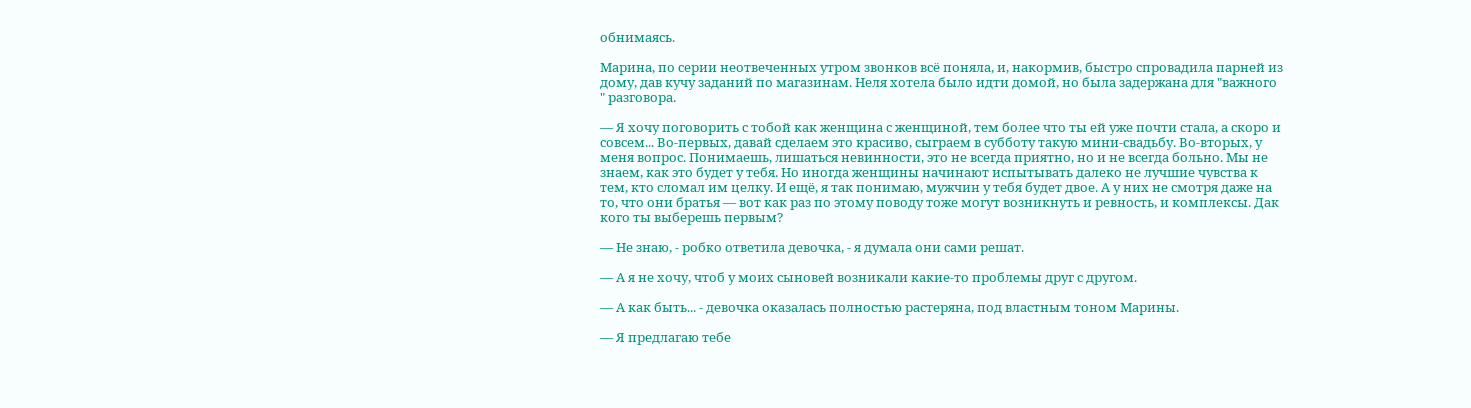обнимаясь.

Марина, по серии неотвеченных утром звонков всё поняла, и, накормив, быстро спровадила парней из дому, дав кучу заданий по магазинам. Неля хотела было идти домой, но была задержана для "важного " разговора.

— Я хочу поговорить с тобой как женщина с женщиной, тем более что ты ей уже почти стала, а скоро и совсем... Во-первых, давай сделаем это красиво, сыграем в субботу такую мини-свадьбу. Во-вторых, у меня вопрос. Понимаешь, лишаться невинности, это не всегда приятно, но и не всегда больно. Мы не знаем, как это будет у тебя. Но иногда женщины начинают испытывать далеко не лучшие чувства к тем, кто сломал им целку. И ещё, я так понимаю, мужчин у тебя будет двое. А у них не смотря даже на то, что они братья — вот как раз по этому поводу тоже могут возникнуть и ревность, и комплексы. Дак кого ты выберешь первым?

— Не знаю, - робко ответила девочка, - я думала они сами решат.

— А я не хочу, чтоб у моих сыновей возникали какие-то проблемы друг с другом.

— А как быть... - девочка оказалась полностью растеряна, под властным тоном Марины.

— Я предлагаю тебе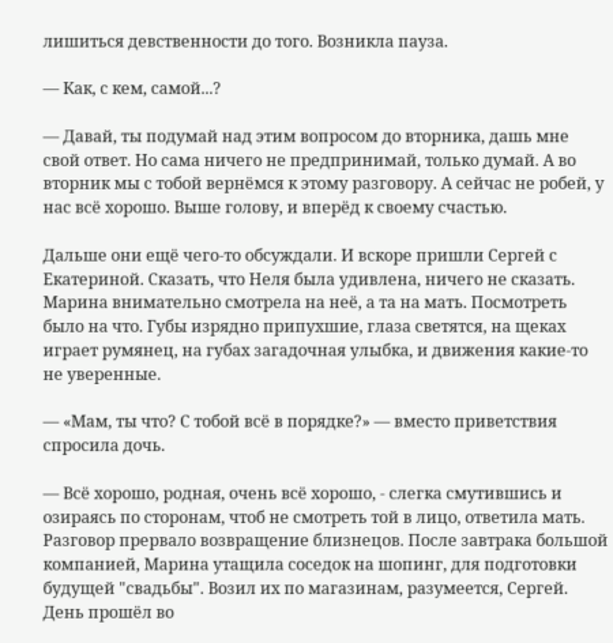лишиться девственности до того. Возникла пауза.

— Как, с кем, самой...?

— Давай, ты подумай над этим вопросом до вторника, дашь мне свой ответ. Но сама ничего не предпринимай, только думай. А во вторник мы с тобой вернёмся к этому разговору. А сейчас не робей, у нас всё хорошо. Выше голову, и вперёд к своему счастью.

Дальше они ещё чего-то обсуждали. И вскоре пришли Сергей с Екатериной. Сказать, что Неля была удивлена, ничего не сказать. Марина внимательно смотрела на неё, а та на мать. Посмотреть было на что. Губы изрядно припухшие, глаза светятся, на щеках играет румянец, на губах загадочная улыбка, и движения какие-то не уверенные.

— «Мам, ты что? С тобой всё в порядке?» — вместо приветствия спросила дочь.

— Всё хорошо, родная, очень всё хорошо, - слегка смутившись и озираясь по сторонам, чтоб не смотреть той в лицо, ответила мать. Разговор прервало возвращение близнецов. После завтрака большой компанией, Марина утащила соседок на шопинг, для подготовки будущей "свадьбы". Возил их по магазинам, разумеется, Сергей. День прошёл во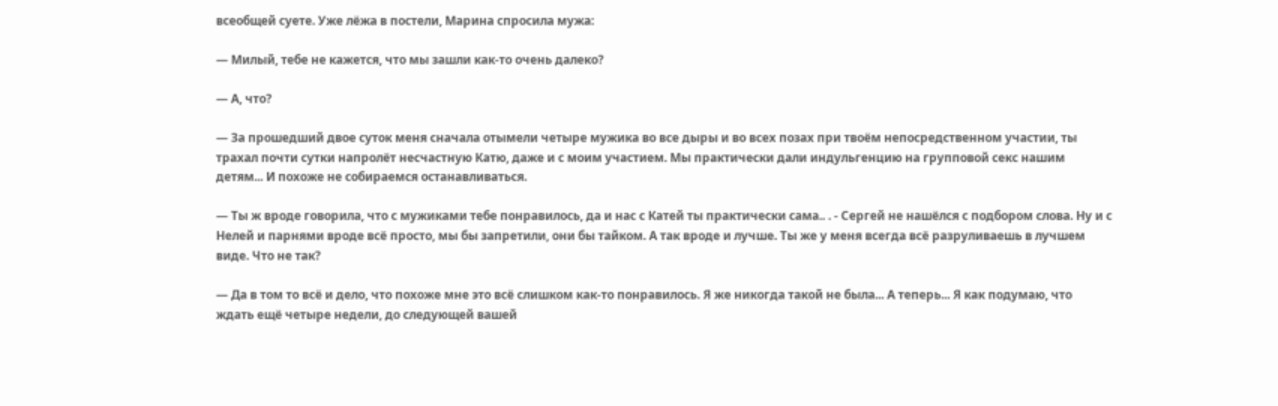всеобщей суете. Уже лёжа в постели, Марина спросила мужа:

— Милый, тебе не кажется, что мы зашли как-то очень далеко?

— А, что?

— За прошедший двое суток меня сначала отымели четыре мужика во все дыры и во всех позах при твоём непосредственном участии, ты трахал почти сутки напролёт несчастную Катю, даже и с моим участием. Мы практически дали индульгенцию на групповой секс нашим детям... И похоже не собираемся останавливаться.

— Ты ж вроде говорила, что с мужиками тебе понравилось, да и нас с Катей ты практически сама.. . - Сергей не нашёлся с подбором слова. Ну и с Нелей и парнями вроде всё просто, мы бы запретили, они бы тайком. А так вроде и лучше. Ты же у меня всегда всё разруливаешь в лучшем виде. Что не так?

— Да в том то всё и дело, что похоже мне это всё слишком как-то понравилось. Я же никогда такой не была... А теперь... Я как подумаю, что ждать ещё четыре недели, до следующей вашей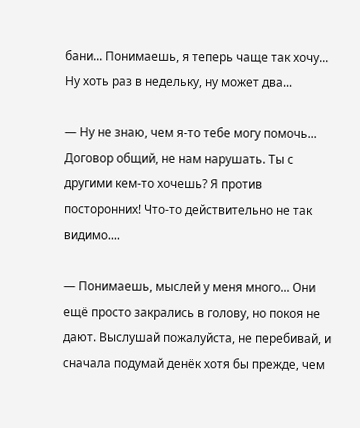бани... Понимаешь, я теперь чаще так хочу... Ну хоть раз в недельку, ну может два...

— Ну не знаю, чем я-то тебе могу помочь... Договор общий, не нам нарушать. Ты с другими кем-то хочешь? Я против посторонних! Что-то действительно не так видимо....

— Понимаешь, мыслей у меня много... Они ещё просто закрались в голову, но покоя не дают. Выслушай пожалуйста, не перебивай, и сначала подумай денёк хотя бы прежде, чем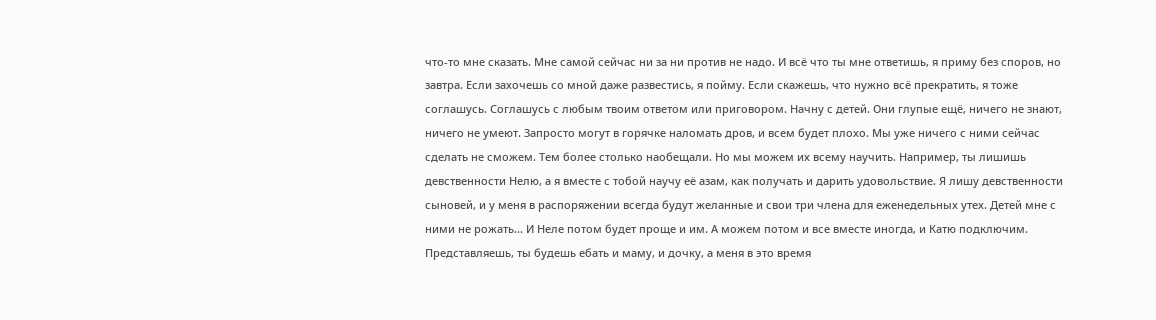что-то мне сказать. Мне самой сейчас ни за ни против не надо. И всё что ты мне ответишь, я приму без споров, но завтра. Если захочешь со мной даже развестись, я пойму. Если скажешь, что нужно всё прекратить, я тоже соглашусь. Соглашусь с любым твоим ответом или приговором. Начну с детей. Они глупые ещё, ничего не знают, ничего не умеют. Запросто могут в горячке наломать дров, и всем будет плохо. Мы уже ничего с ними сейчас сделать не сможем. Тем более столько наобещали. Но мы можем их всему научить. Например, ты лишишь девственности Нелю, а я вместе с тобой научу её азам, как получать и дарить удовольствие. Я лишу девственности сыновей, и у меня в распоряжении всегда будут желанные и свои три члена для еженедельных утех. Детей мне с ними не рожать... И Неле потом будет проще и им. А можем потом и все вместе иногда, и Катю подключим. Представляешь, ты будешь ебать и маму, и дочку, а меня в это время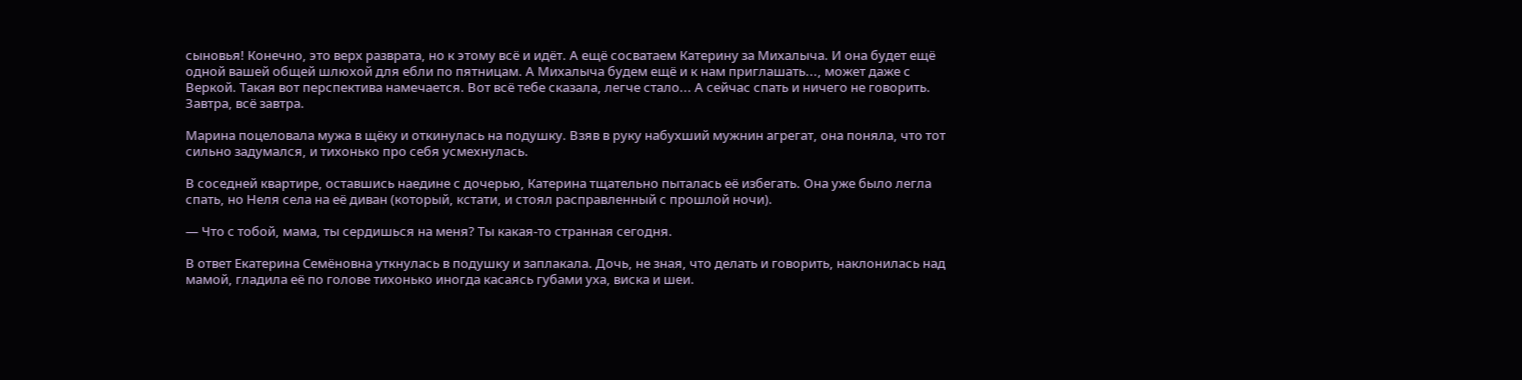сыновья! Конечно, это верх разврата, но к этому всё и идёт. А ещё сосватаем Катерину за Михалыча. И она будет ещё одной вашей общей шлюхой для ебли по пятницам. А Михалыча будем ещё и к нам приглашать..., может даже с Веркой. Такая вот перспектива намечается. Вот всё тебе сказала, легче стало... А сейчас спать и ничего не говорить. Завтра, всё завтра.

Марина поцеловала мужа в щёку и откинулась на подушку. Взяв в руку набухший мужнин агрегат, она поняла, что тот сильно задумался, и тихонько про себя усмехнулась.

В соседней квартире, оставшись наедине с дочерью, Катерина тщательно пыталась её избегать. Она уже было легла спать, но Неля села на её диван (который, кстати, и стоял расправленный с прошлой ночи).

— Что с тобой, мама, ты сердишься на меня? Ты какая-то странная сегодня.

В ответ Екатерина Семёновна уткнулась в подушку и заплакала. Дочь, не зная, что делать и говорить, наклонилась над мамой, гладила её по голове тихонько иногда касаясь губами уха, виска и шеи.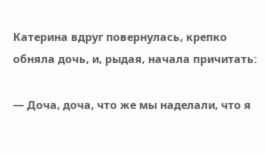Катерина вдруг повернулась, крепко обняла дочь, и, рыдая, начала причитать:

— Доча, доча, что же мы наделали, что я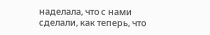наделала, что с нами сделали, как теперь, что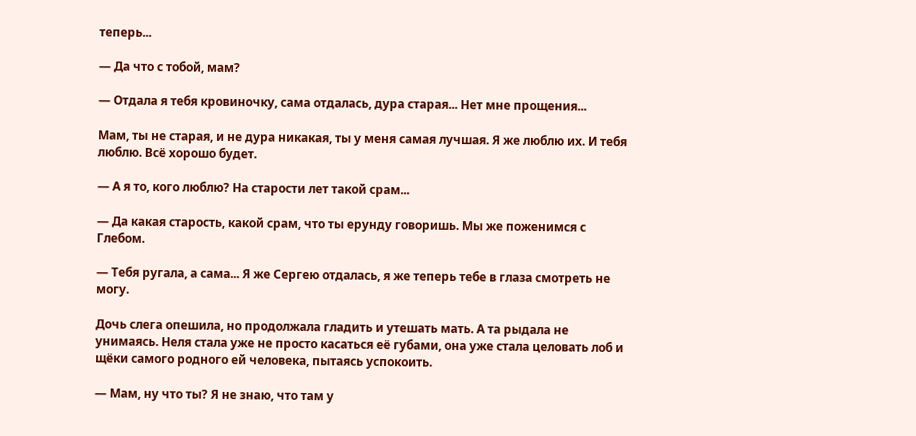теперь...

— Да что с тобой, мам?

— Отдала я тебя кровиночку, сама отдалась, дура старая... Нет мне прощения...

Мам, ты не старая, и не дура никакая, ты у меня самая лучшая. Я же люблю их. И тебя люблю. Всё хорошо будет.

— А я то, кого люблю? На старости лет такой срам...

— Да какая старость, какой срам, что ты ерунду говоришь. Мы же поженимся с Глебом.

— Тебя ругала, а сама... Я же Сергею отдалась, я же теперь тебе в глаза смотреть не могу.

Дочь слега опешила, но продолжала гладить и утешать мать. А та рыдала не унимаясь. Неля стала уже не просто касаться её губами, она уже стала целовать лоб и щёки самого родного ей человека, пытаясь успокоить.

— Мам, ну что ты? Я не знаю, что там у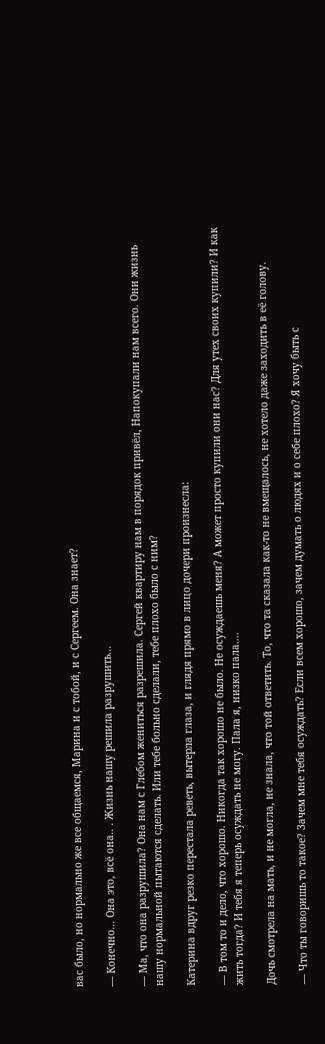вас было, но нормально же все общаемся, Марина и с тобой, и с Сергеем. Она знает?

— Конечно... Она это, всё она.. . Жизнь нашу решила разрушить...

— Ма, что она разрушила? Она нам с Глебом жениться разрешила. Сергей квартиру нам в порядок привёл, Напокупали нам всего. Они жизнь нашу нормальной пытаются сделать. Или тебе больно сделали, тебе плохо было с ним?

Катерина вдруг резко перестала реветь, вытерла глаза, и глядя прямо в лицо дочери произнесла:

— В том то и дело, что хорошо. Никогда так хорошо не было. Не осуждаешь меня? А может просто купили они нас? Для утех своих купили? И как жить тогда? И тебя я теперь осуждать не могу. Пала я, низко пала....

Дочь смотрела на мать, и не могла, не знала, что той ответить. То, что та сказала как-то не вмещалось, не хотело даже заходить в её голову.

— Что ты говоришь то такое? Зачем мне тебя осуждать? Если всем хорошо, зачем думать о людях и о себе плохо? Я хочу быть с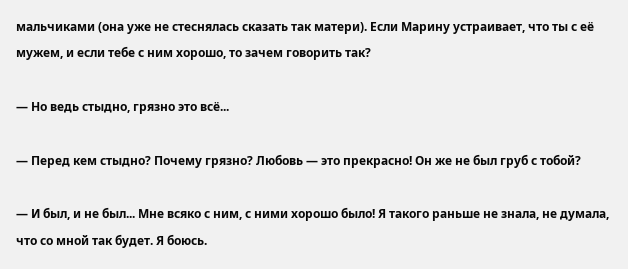мальчиками (она уже не стеснялась сказать так матери). Если Марину устраивает, что ты с её мужем, и если тебе с ним хорошо, то зачем говорить так?

— Но ведь стыдно, грязно это всё...

— Перед кем стыдно? Почему грязно? Любовь — это прекрасно! Он же не был груб с тобой?

— И был, и не был... Мне всяко с ним, с ними хорошо было! Я такого раньше не знала, не думала, что со мной так будет. Я боюсь.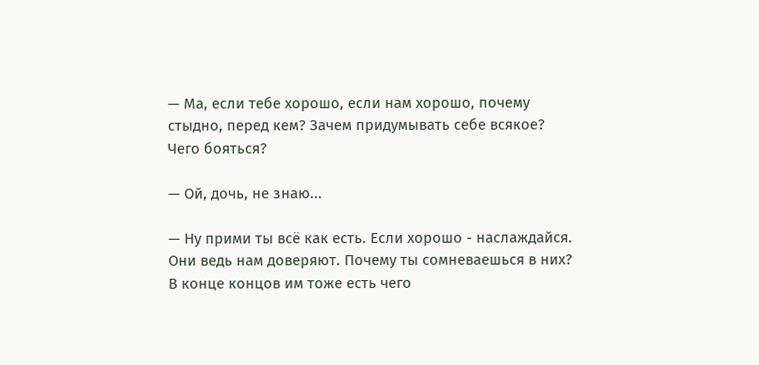— Ма, если тебе хорошо, если нам хорошо, почему стыдно, перед кем? Зачем придумывать себе всякое? Чего бояться?

— Ой, дочь, не знаю...

— Ну прими ты всё как есть. Если хорошо - наслаждайся. Они ведь нам доверяют. Почему ты сомневаешься в них? В конце концов им тоже есть чего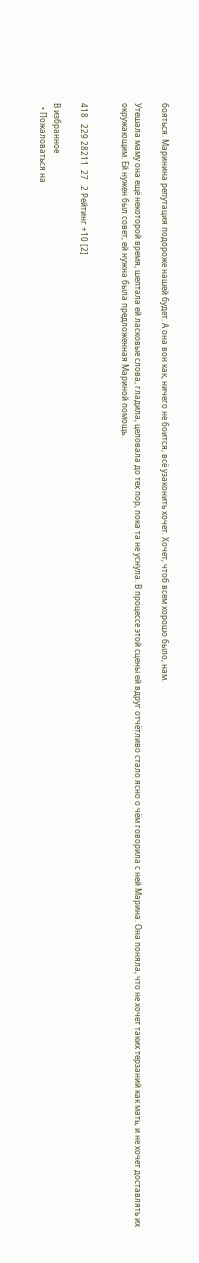бояться. Маринина репутация подороже нашей будет. А она вон как, ничего не боится, всё узаконить хочет. Хочет, чтоб всем хорошо было, нам.

Утешала маму она ещё некоторой время, шептала ей ласковые слова, гладила, целовала до тех пор, пока та не уснула. В процессе этой сцены ей вдруг отчётливо стало ясно о чём говорила с ней Марина. Она поняла, что не хочет таких терзаний как мать, и не хочет доставлять их окружающим. Ей нужен был совет, ей нужна была предложенная Мариной помощь.


418   229 28211  27   2 Рейтинг +10 [2]

В избранное
  • Пожаловаться на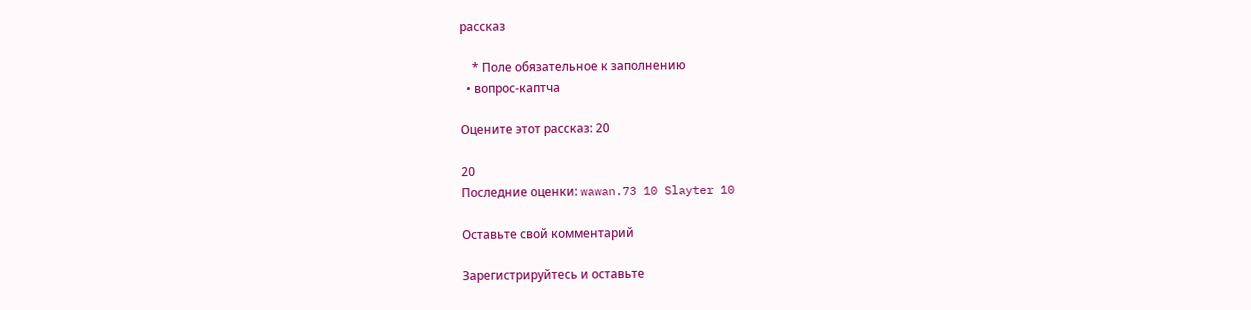рассказ

    * Поле обязательное к заполнению
  • вопрос-каптча

Оцените этот рассказ: 20

20
Последние оценки: wawan.73 10 Slayter 10

Оставьте свой комментарий

Зарегистрируйтесь и оставьте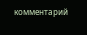комментарий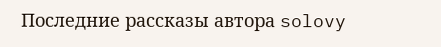Последние рассказы автора solovy